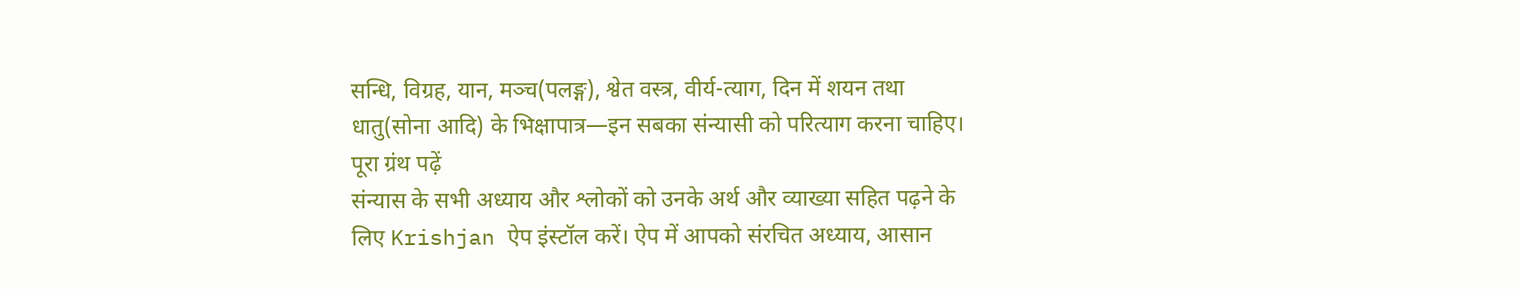सन्धि, विग्रह, यान, मञ्च(पलङ्ग), श्वेत वस्त्र, वीर्य-त्याग, दिन में शयन तथा धातु(सोना आदि) के भिक्षापात्र—इन सबका संन्यासी को परित्याग करना चाहिए।
पूरा ग्रंथ पढ़ें
संन्यास के सभी अध्याय और श्लोकों को उनके अर्थ और व्याख्या सहित पढ़ने के लिए Krishjan ऐप इंस्टॉल करें। ऐप में आपको संरचित अध्याय, आसान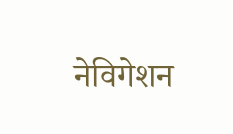नेविगेशन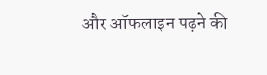और ऑफलाइन पढ़ने की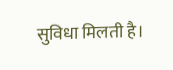सुविधा मिलती है।